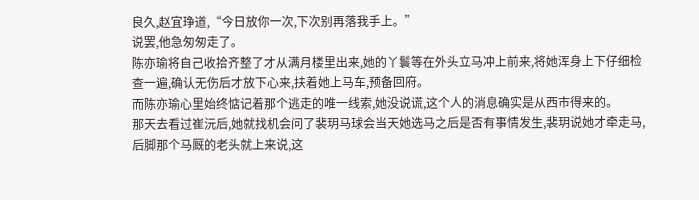良久,赵宜琤道,“今日放你一次,下次别再落我手上。”
说罢,他急匆匆走了。
陈亦瑜将自己收拾齐整了才从满月楼里出来,她的丫鬟等在外头立马冲上前来,将她浑身上下仔细检查一遍,确认无伤后才放下心来,扶着她上马车,预备回府。
而陈亦瑜心里始终惦记着那个逃走的唯一线索,她没说谎,这个人的消息确实是从西市得来的。
那天去看过崔沅后,她就找机会问了裴玥马球会当天她选马之后是否有事情发生,裴玥说她才牵走马,后脚那个马厩的老头就上来说,这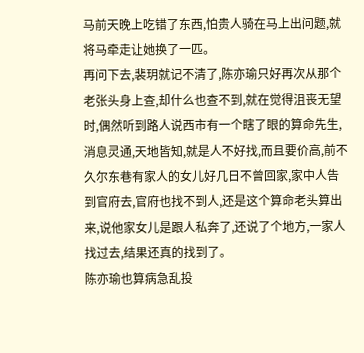马前天晚上吃错了东西,怕贵人骑在马上出问题,就将马牵走让她换了一匹。
再问下去,裴玥就记不清了,陈亦瑜只好再次从那个老张头身上查,却什么也查不到,就在觉得沮丧无望时,偶然听到路人说西市有一个瞎了眼的算命先生,消息灵通,天地皆知,就是人不好找,而且要价高,前不久尔东巷有家人的女儿好几日不曾回家,家中人告到官府去,官府也找不到人,还是这个算命老头算出来,说他家女儿是跟人私奔了,还说了个地方,一家人找过去,结果还真的找到了。
陈亦瑜也算病急乱投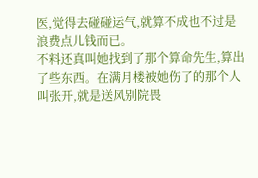医,觉得去碰碰运气,就算不成也不过是浪费点儿钱而已。
不料还真叫她找到了那个算命先生,算出了些东西。在满月楼被她伤了的那个人叫张开,就是送风别院畏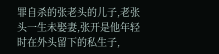罪自杀的张老头的儿子,老张头一生未娶妻,张开是他年轻时在外头留下的私生子,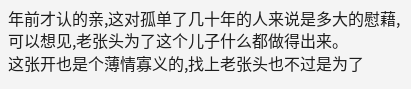年前才认的亲,这对孤单了几十年的人来说是多大的慰藉,可以想见,老张头为了这个儿子什么都做得出来。
这张开也是个薄情寡义的,找上老张头也不过是为了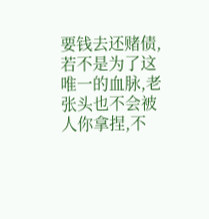要钱去还赌债,若不是为了这唯一的血脉,老张头也不会被人你拿捏,不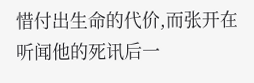惜付出生命的代价,而张开在听闻他的死讯后一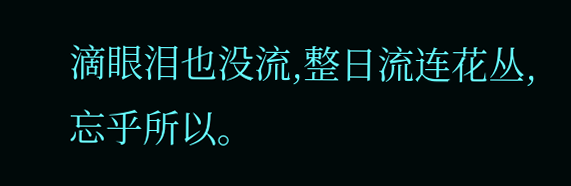滴眼泪也没流,整日流连花丛,忘乎所以。